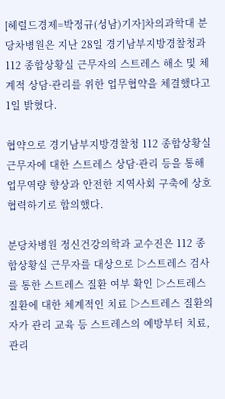[헤럴드경제=박정규(성남)기자]차의과학대 분당차병원은 지난 28일 경기남부지방경찰청과 112 종합상황실 근무자의 스트레스 해소 및 체계적 상담·관리를 위한 업무협약을 체결했다고 1일 밝혔다.

협약으로 경기남부지방경찰청 112 종합상황실 근무자에 대한 스트레스 상담·관리 등을 통해 업무역량 향상과 안전한 지역사회 구축에 상호 협력하기로 합의했다.

분당차병원 정신건강의학과 교수진은 112 종합상황실 근무자를 대상으로 ▷스트레스 검사를 통한 스트레스 질환 여부 확인 ▷스트레스 질환에 대한 체계적인 치료 ▷스트레스 질환의 자가 관리 교육 등 스트레스의 예방부터 치료, 관리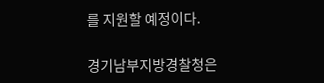를 지원할 예정이다.

경기남부지방경찰청은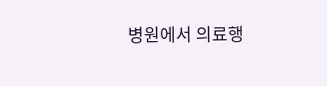병원에서 의료행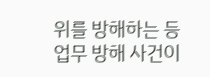위를 방해하는 등 업무 방해 사건이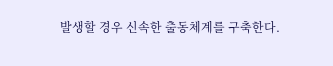발생할 경우 신속한 출동체계를 구축한다.